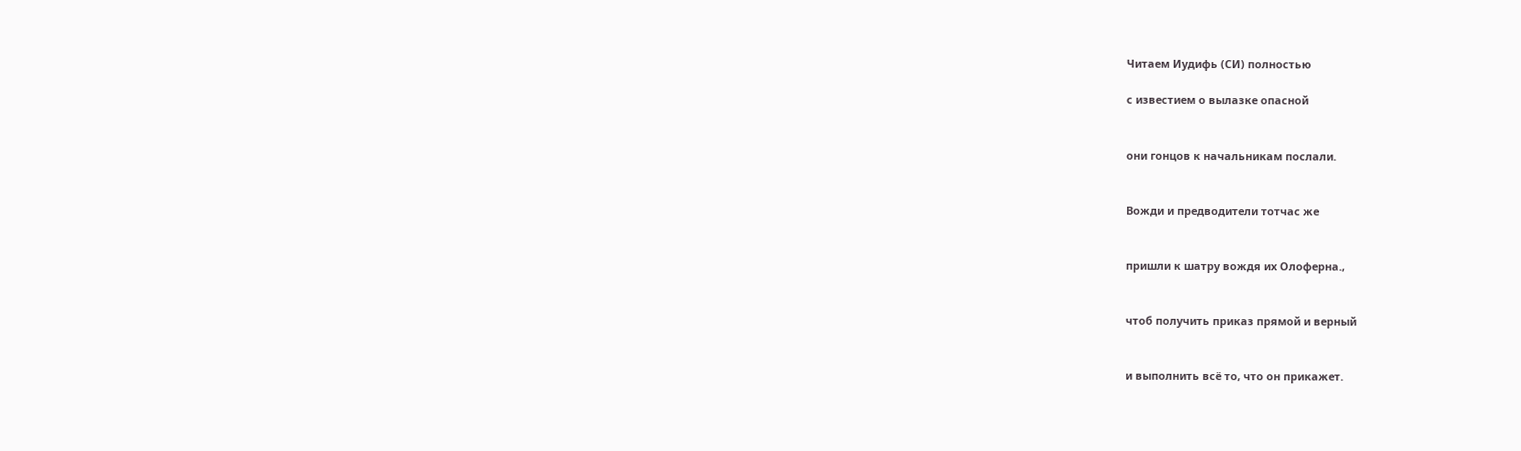Читаем Иудифь (СИ) полностью

с известием о вылазке опасной


они гонцов к начальникам послали.


Вожди и предводители тотчас же


пришли к шатру вождя их Олоферна.,


чтоб получить приказ прямой и верный


и выполнить всё то, что он прикажет.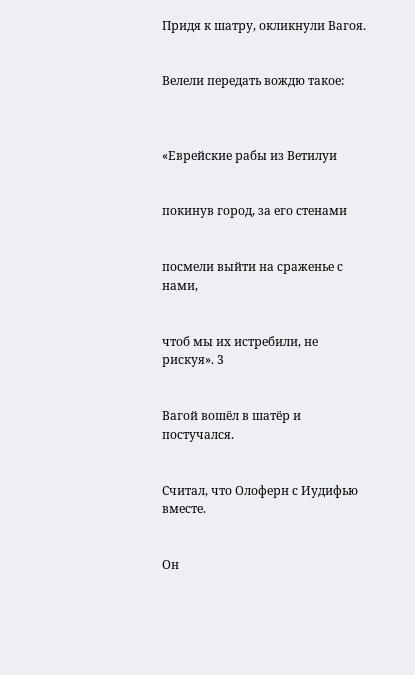Придя к шатру, окликнули Вагоя.


Велели передать вождю такое:



«Еврейские рабы из Ветилуи


покинув город, за его стенами


посмели выйти на сраженье с нами,


чтоб мы их истребили, не рискуя». 3


Вагой вошёл в шатёр и постучался.


Считал, что Олоферн с Иудифью вместе.


Он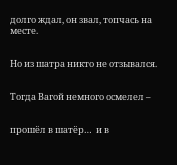долго ждал, он звал, топчась на месте.


Но из шатра никто не отзывался.


Тогда Вагой немного осмелел –


прошёл в шатёр…  и в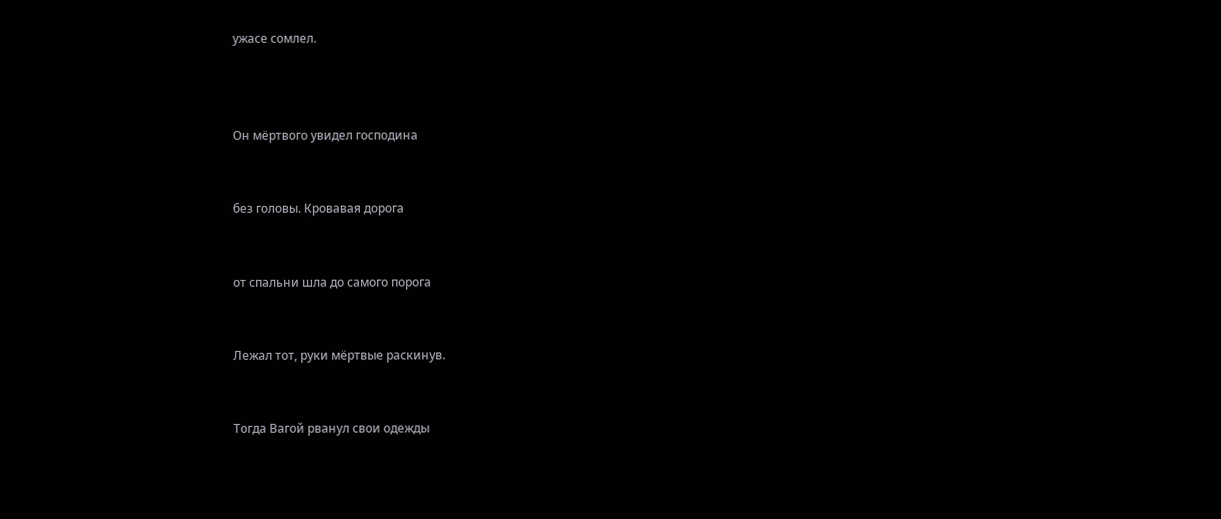ужасе сомлел.



Он мёртвого увидел господина


без головы. Кровавая дорога


от спальни шла до самого порога


Лежал тот, руки мёртвые раскинув.


Тогда Вагой рванул свои одежды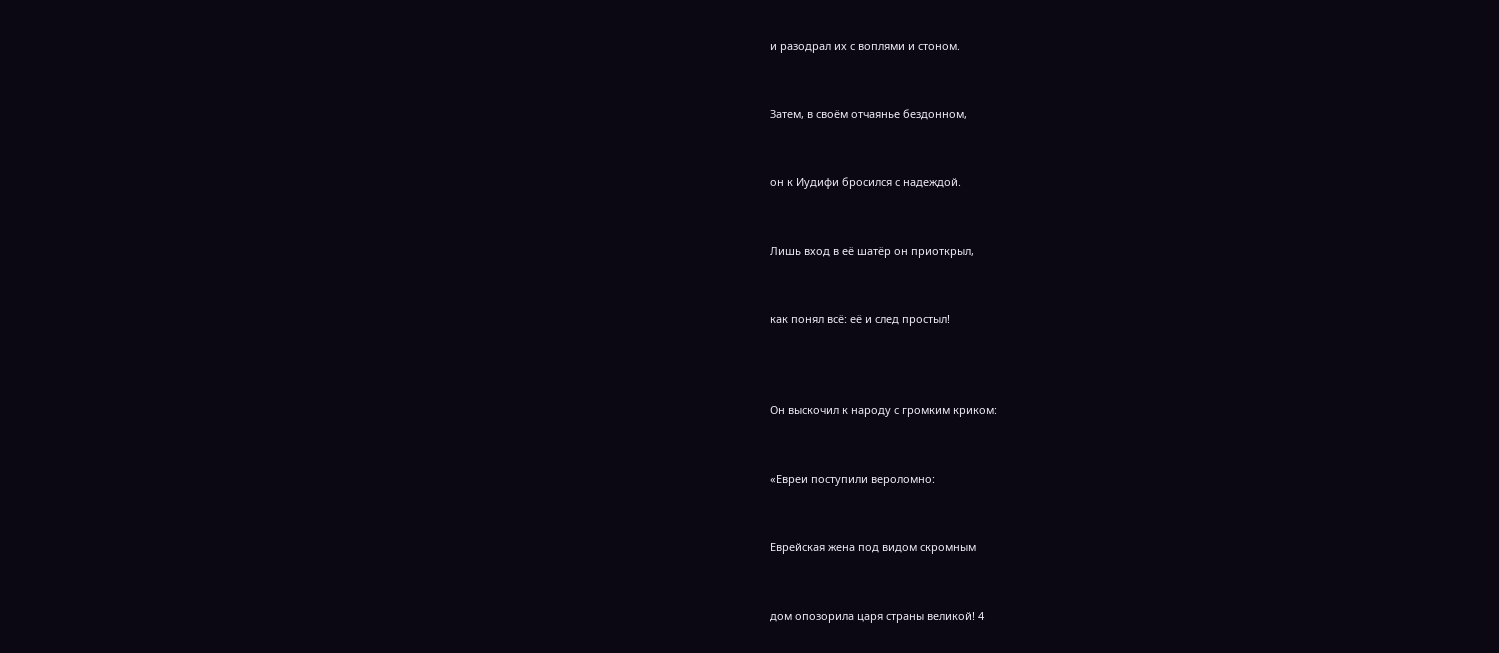и разодрал их с воплями и стоном.


Затем, в своём отчаянье бездонном,


он к Иудифи бросился с надеждой.


Лишь вход в её шатёр он приоткрыл,


как понял всё: её и след простыл!



Он выскочил к народу с громким криком:


«Евреи поступили вероломно:


Еврейская жена под видом скромным


дом опозорила царя страны великой! 4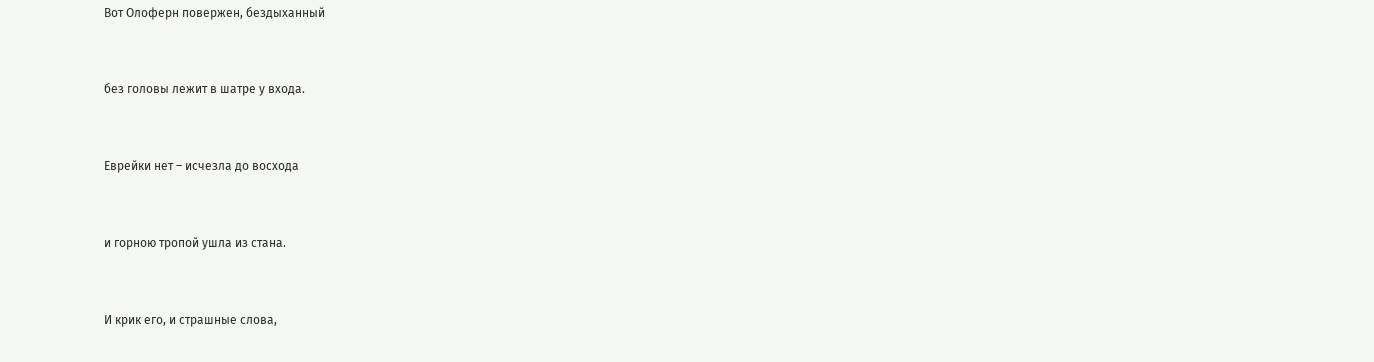Вот Олоферн повержен, бездыханный


без головы лежит в шатре у входа.


Еврейки нет – исчезла до восхода


и горною тропой ушла из стана.


И крик его, и страшные слова,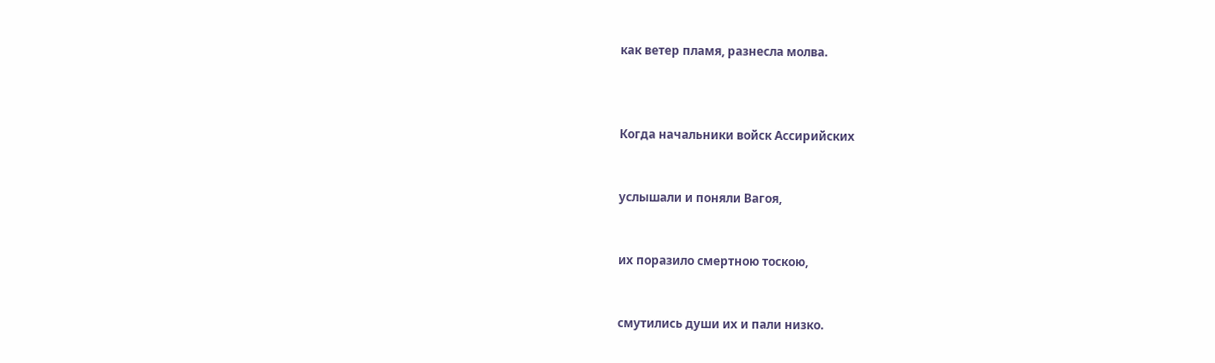как ветер пламя, разнесла молва.



Когда начальники войск Ассирийских


услышали и поняли Вагоя,


их поразило смертною тоскою,


смутились души их и пали низко.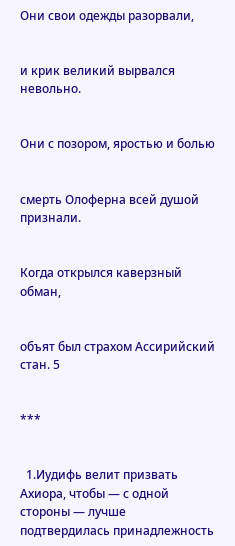Они свои одежды разорвали,


и крик великий вырвался невольно.


Они с позором, яростью и болью


смерть Олоферна всей душой признали.


Когда открылся каверзный обман,


объят был страхом Ассирийский стан. 5


***


  1.Иудифь велит призвать Ахиора, чтобы — с одной стороны — лучше подтвердилась принадлежность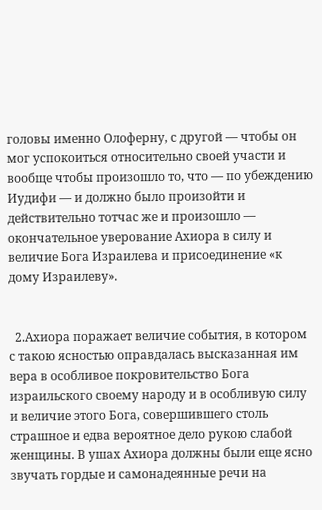головы именно Олоферну, с другой — чтобы он мог успокоиться относительно своей участи и вообще чтобы произошло то, что — по убеждению Иудифи — и должно было произойти и действительно тотчас же и произошло — окончательное уверование Ахиора в силу и величие Бога Израилева и присоединение «к дому Израилеву».


  2.Ахиора поражает величие события, в котором с такою ясностью оправдалась высказанная им вера в особливое покровительство Бога израильского своему народу и в особливую силу и величие этого Бога, совершившего столь страшное и едва вероятное дело рукою слабой женщины. В ушах Ахиора должны были еще ясно звучать гордые и самонадеянные речи на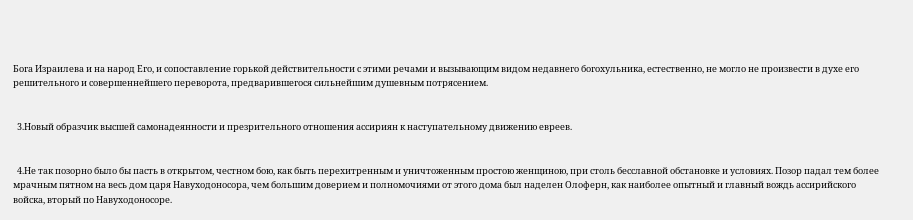Бога Израилева и на народ Его, и сопоставление горькой действительности с этими речами и вызывающим видом недавнего богохульника, естественно, не могло не произвести в духе его решительного и совершеннейшего переворота, предварившегося сильнейшим душевным потрясением.


  3.Новый образчик высшей самонадеянности и презрительного отношения ассириян к наступательному движению евреев.


  4.Не так позорно было бы пасть в открытом, честном бою, как быть перехитренным и уничтоженным простою женщиною, при столь бесславной обстановке и условиях. Позор падал тем более мрачным пятном на весь дом царя Навуходоносора, чем большим доверием и полномочиями от этого дома был наделен Олоферн, как наиболее опытный и главный вождь ассирийского войска, вторый по Навуходоносоре.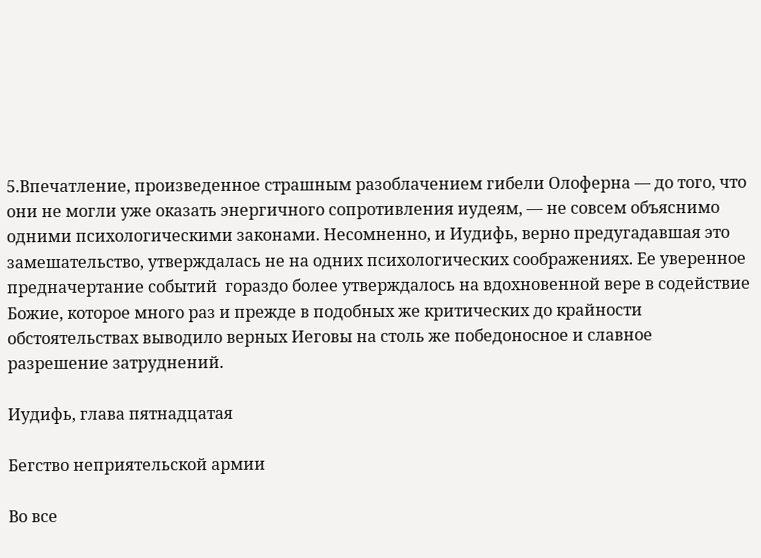5.Впечатление, произведенное страшным разоблачением гибели Олоферна — до того, что они не могли уже оказать энергичного сопротивления иудеям, — не совсем объяснимо одними психологическими законами. Несомненно, и Иудифь, верно предугадавшая это замешательство, утверждалась не на одних психологических соображениях. Ее уверенное предначертание событий  гораздо более утверждалось на вдохновенной вере в содействие Божие, которое много раз и прежде в подобных же критических до крайности обстоятельствах выводило верных Иеговы на столь же победоносное и славное разрешение затруднений.

Иудифь, глава пятнадцатая

Бегство неприятельской армии

Во все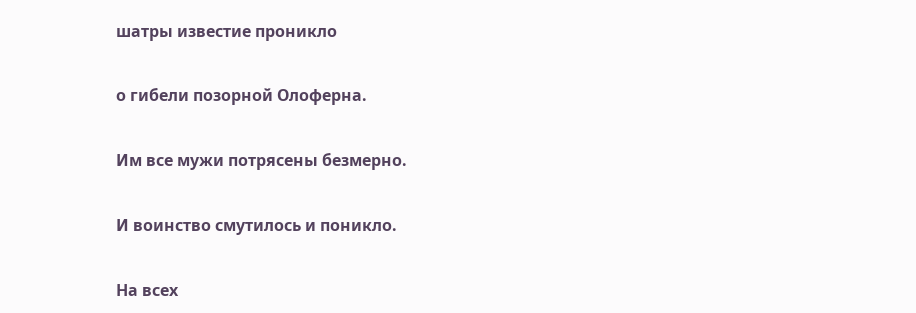шатры известие проникло


о гибели позорной Олоферна.


Им все мужи потрясены безмерно.


И воинство смутилось и поникло.


На всех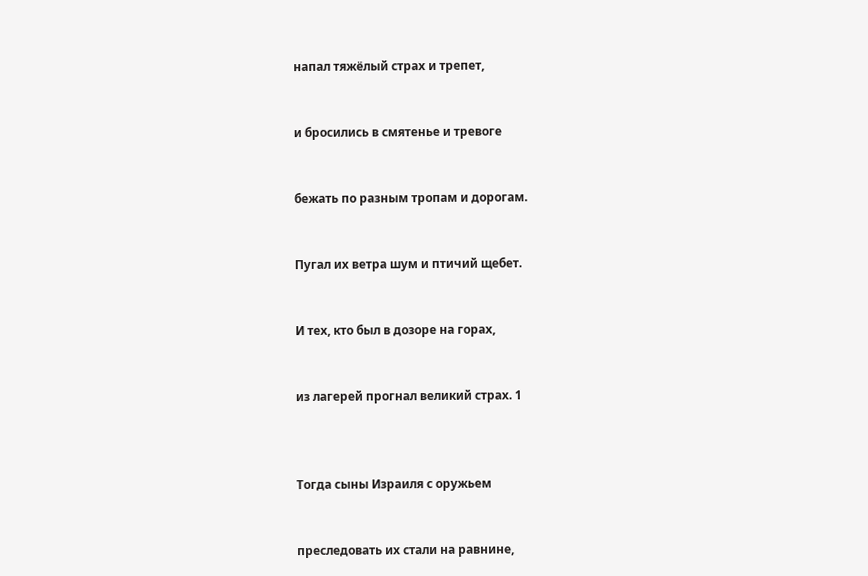напал тяжёлый страх и трепет,


и бросились в смятенье и тревоге


бежать по разным тропам и дорогам.


Пугал их ветра шум и птичий щебет.


И тех, кто был в дозоре на горах,


из лагерей прогнал великий страх. 1



Тогда сыны Израиля с оружьем


преследовать их стали на равнине,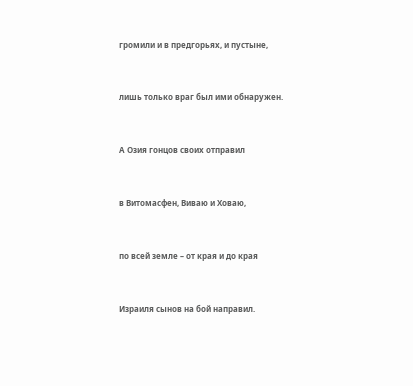громили и в предгорьях, и пустыне,


лишь только враг был ими обнаружен.


А Озия гонцов своих отправил


в Витомасфен, Виваю и Ховаю,


по всей земле – от края и до края


Израиля сынов на бой направил.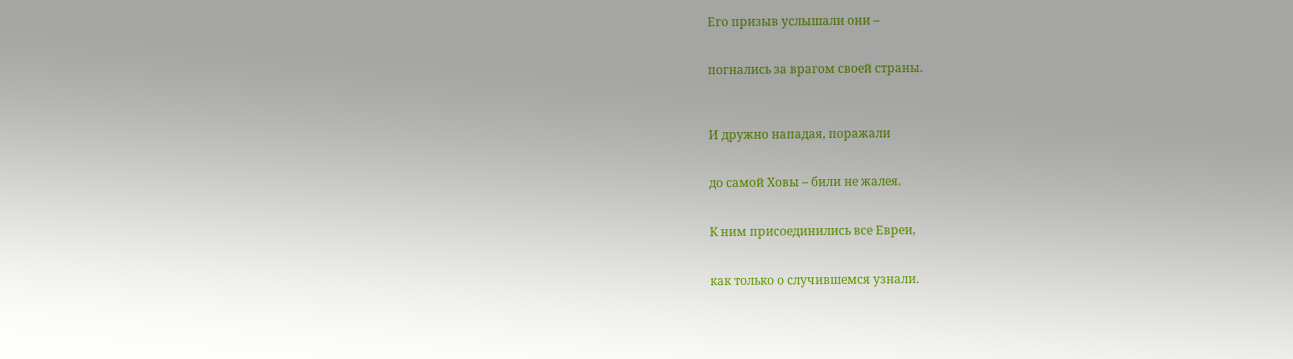Его призыв услышали они –


погнались за врагом своей страны.



И дружно нападая, поражали


до самой Ховы – били не жалея.


К ним присоединились все Евреи,


как только о случившемся узнали.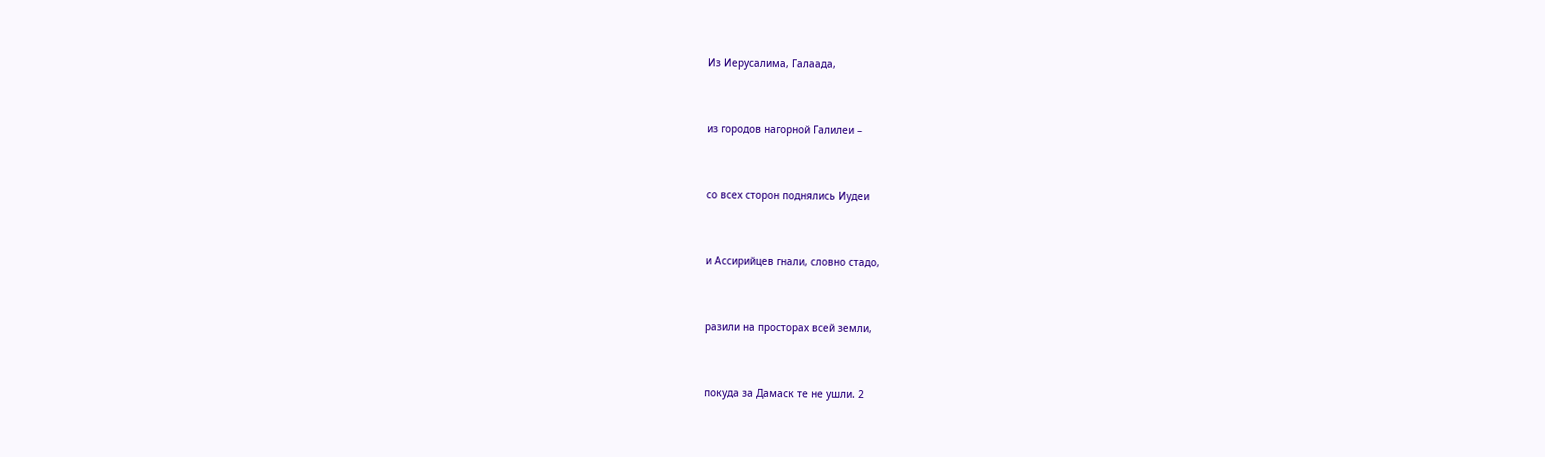Из Иерусалима, Галаада,


из городов нагорной Галилеи –


со всех сторон поднялись Иудеи


и Ассирийцев гнали, словно стадо,


разили на просторах всей земли,


покуда за Дамаск те не ушли. 2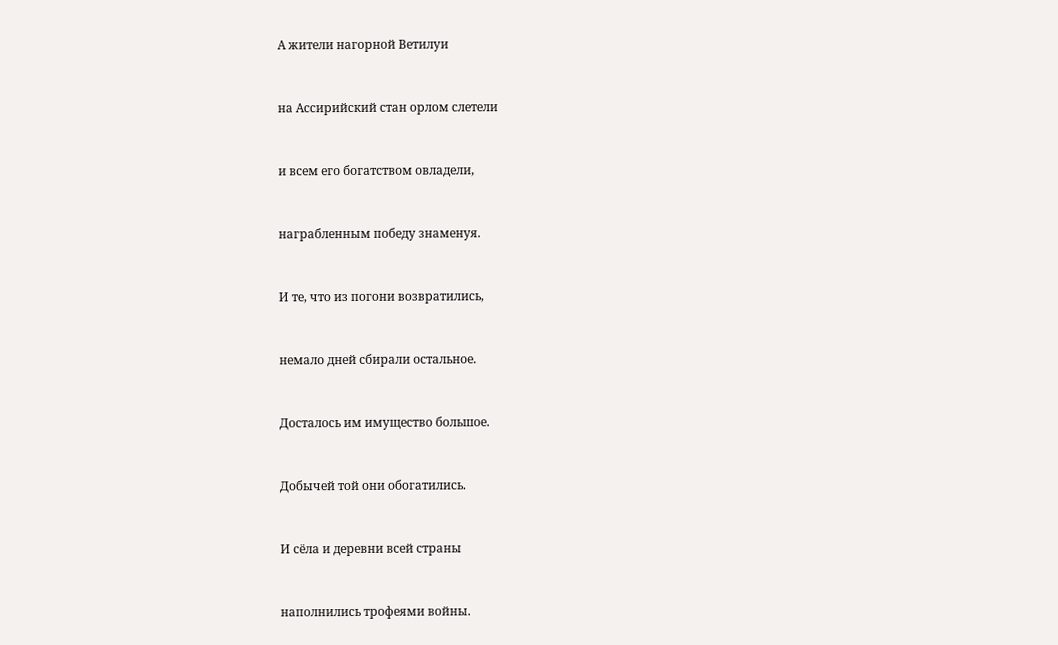А жители нагорной Ветилуи


на Ассирийский стан орлом слетели


и всем его богатством овладели,


награбленным победу знаменуя.


И те, что из погони возвратились,


немало дней сбирали остальное.


Досталось им имущество большое.


Добычей той они обогатились.


И сёла и деревни всей страны


наполнились трофеями войны.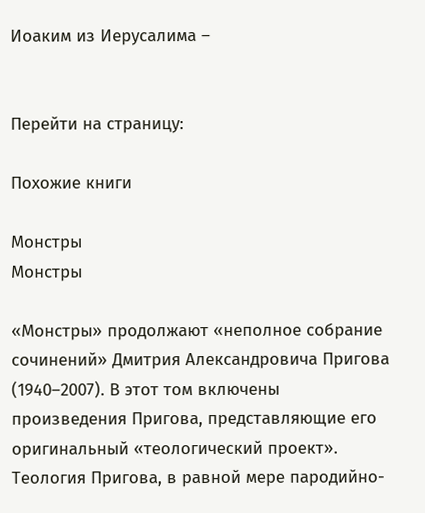Иоаким из Иерусалима –


Перейти на страницу:

Похожие книги

Монстры
Монстры

«Монстры» продолжают «неполное собрание сочинений» Дмитрия Александровича Пригова (1940–2007). В этот том включены произведения Пригова, представляющие его оригинальный «теологический проект». Теология Пригова, в равной мере пародийно-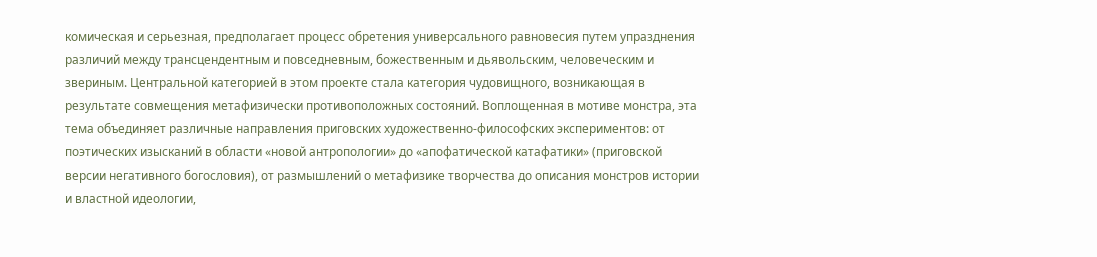комическая и серьезная, предполагает процесс обретения универсального равновесия путем упразднения различий между трансцендентным и повседневным, божественным и дьявольским, человеческим и звериным. Центральной категорией в этом проекте стала категория чудовищного, возникающая в результате совмещения метафизически противоположных состояний. Воплощенная в мотиве монстра, эта тема объединяет различные направления приговских художественно-философских экспериментов: от поэтических изысканий в области «новой антропологии» до «апофатической катафатики» (приговской версии негативного богословия), от размышлений о метафизике творчества до описания монстров истории и властной идеологии,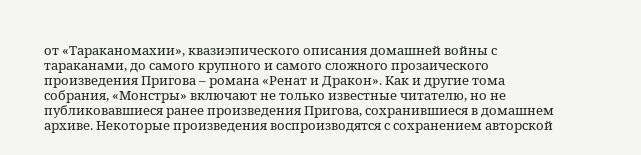от «Тараканомахии», квазиэпического описания домашней войны с тараканами, до самого крупного и самого сложного прозаического произведения Пригова – романа «Ренат и Дракон». Как и другие тома собрания, «Монстры» включают не только известные читателю, но не публиковавшиеся ранее произведения Пригова, сохранившиеся в домашнем архиве. Некоторые произведения воспроизводятся с сохранением авторской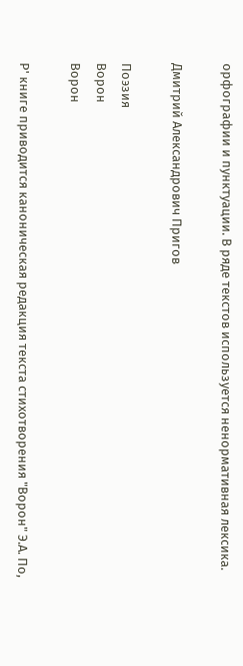орфографии и пунктуации. В ряде текстов используется ненормативная лексика.

Дмитрий Александрович Пригов

Поэзия
Ворон
Ворон

Р' книге приводится каноническая редакция текста стихотворения "Ворон" Э.А. По,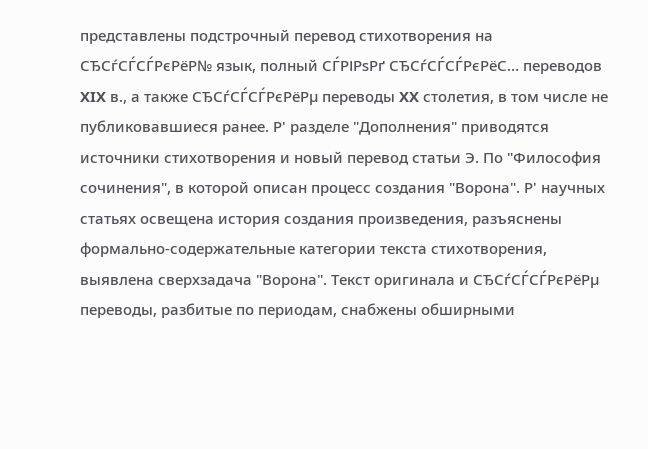представлены подстрочный перевод стихотворения на СЂСѓСЃСЃРєРёР№ язык, полный СЃРІРѕРґ СЂСѓСЃСЃРєРёС… переводов XIX в., а также СЂСѓСЃСЃРєРёРµ переводы XX столетия, в том числе не публиковавшиеся ранее. Р' разделе "Дополнения" приводятся источники стихотворения и новый перевод статьи Э. По "Философия сочинения", в которой описан процесс создания "Ворона". Р' научных статьях освещена история создания произведения, разъяснены формально-содержательные категории текста стихотворения, выявлена сверхзадача "Ворона". Текст оригинала и СЂСѓСЃСЃРєРёРµ переводы, разбитые по периодам, снабжены обширными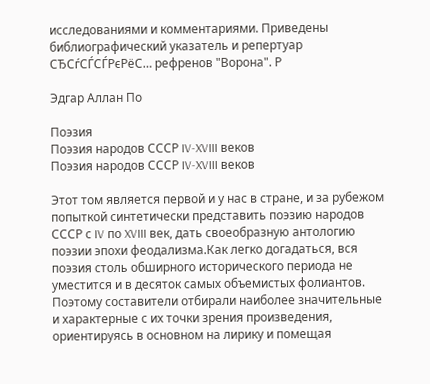исследованиями и комментариями. Приведены библиографический указатель и репертуар СЂСѓСЃСЃРєРёС… рефренов "Ворона". Р

Эдгар Аллан По

Поэзия
Поэзия народов СССР IV-XVIII веков
Поэзия народов СССР IV-XVIII веков

Этот том является первой и у нас в стране, и за рубежом попыткой синтетически представить поэзию народов СССР с IV по XVIII век, дать своеобразную антологию поэзии эпохи феодализма.Как легко догадаться, вся поэзия столь обширного исторического периода не уместится и в десяток самых объемистых фолиантов. Поэтому составители отбирали наиболее значительные и характерные с их точки зрения произведения, ориентируясь в основном на лирику и помещая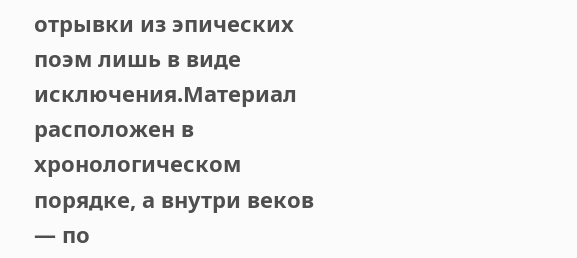отрывки из эпических поэм лишь в виде исключения.Материал расположен в хронологическом порядке, а внутри веков — по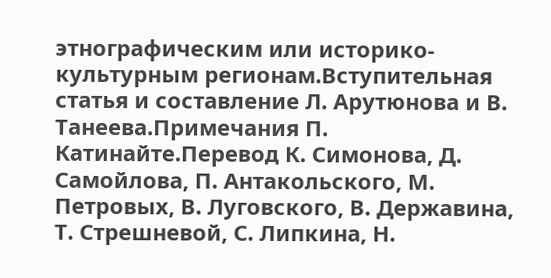этнографическим или историко-культурным регионам.Вступительная статья и составление Л. Арутюнова и В. Танеева.Примечания П. Катинайте.Перевод К. Симонова, Д. Самойлова, П. Антакольского, М. Петровых, В. Луговского, В. Державина, Т. Стрешневой, С. Липкина, Н.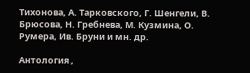Тихонова, А. Тарковского, Г. Шенгели, В. Брюсова, Н. Гребнева, М. Кузмина, О. Румера, Ив. Бруни и мн. др.

Антология ,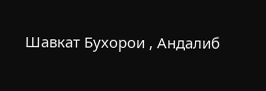Шавкат Бухорои , Андалиб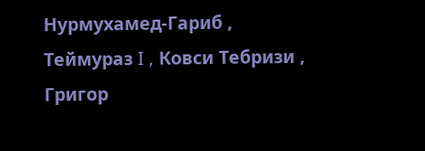Нурмухамед-Гариб , Теймураз I , Ковси Тебризи , Григор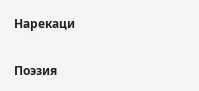Нарекаци

Поэзия